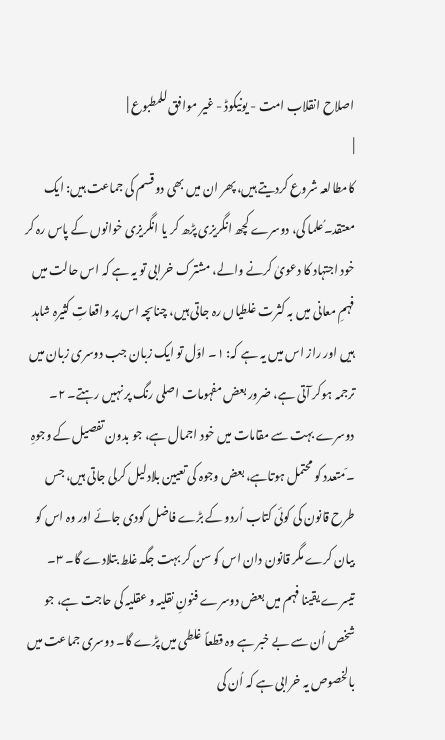اصلاح انقلاب امت - یونیکوڈ - غیر موافق للمطبوع |
|
کامطالعہ شروع کردیتے ہیں، پھر ان میں بھی دو قسم کی جماعت ہیں: ایک معتقد۔ُعلما کی، دوسرے کچھ انگریزی پڑھ کر یا انگریزی خوانوں کے پاس رہ کر خود اجتہاد کا دعویٰ کرنے والے، مشترک خرابی تو یہ ہے کہ اس حالت میں فہمِ معانی میں بہ کثرت غلطیاں رہ جاتی ہیں، چناںچہ اس پر واقعاتِ کثیرہ شاہد ہیں اور راز اس میں یہ ہے کہ: ۱۔ اوّل تو ایک زبان جب دوسری زبان میں ترجمہ ہوکر آتی ہے، ضرور بعض مفہومات اصلی رنگ پر نہیں رہتے۔ ۲۔ دوسرے بہت سے مقامات میں خود اجمال ہے، جو بدون تفصیل کے وجوہِ ۔ّمتعدد کو محتمل ہوتاہے، بعض وجوہ کی تعیین بلادلیل کرلی جاتی ہیں، جس طرح قانون کی کوئی کتاب اُردو کے بڑے فاضل کودی جائے اور وہ اس کو بیان کرے مگر قانون دان اس کو سن کر بہت جگہ غلط بتلادے گا۔ ۳۔ تیسرے یقینا فہم میں بعض دوسرے فنونِ نقلیہ و عقلیہ کی حاجت ہے، جو شخص اُن سے بے خبر ہے وہ قطعاً غلطی میں پڑے گا۔ دوسری جماعت میں بالخصوص یہ خرابی ہے کہ اُن کی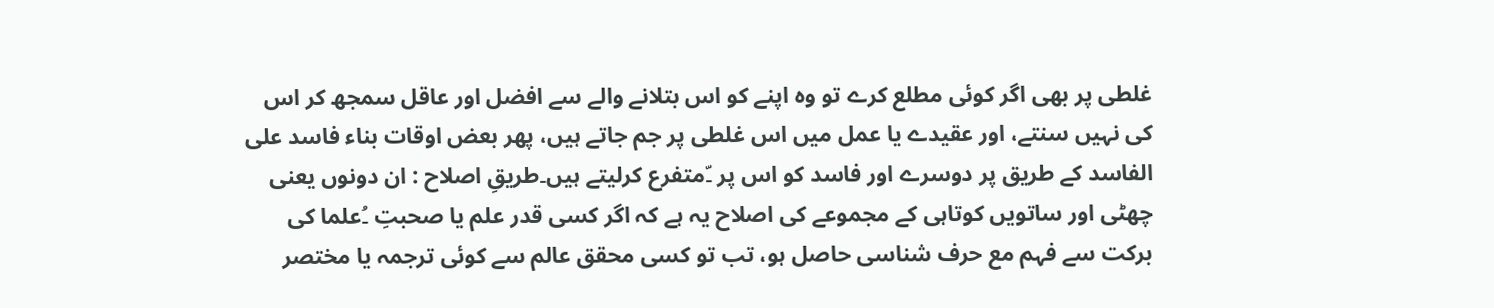غلطی پر بھی اگر کوئی مطلع کرے تو وہ اپنے کو اس بتلانے والے سے افضل اور عاقل سمجھ کر اس کی نہیں سنتے، اور عقیدے یا عمل میں اس غلطی پر جم جاتے ہیں، پھر بعض اوقات بناء فاسد علی الفاسد کے طریق پر دوسرے اور فاسد کو اس پر ۔ّمتفرع کرلیتے ہیں۔طریقِ اصلاح : ان دونوں یعنی چھٹی اور ساتویں کوتاہی کے مجموعے کی اصلاح یہ ہے کہ اگر کسی قدر علم یا صحبتِ ۔ُعلما کی برکت سے فہم مع حرف شناسی حاصل ہو، تب تو کسی محقق عالم سے کوئی ترجمہ یا مختصر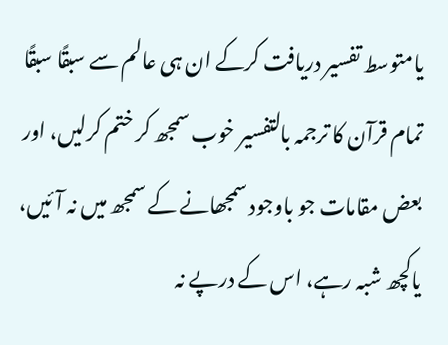یامتوسط تفسیر دریافت کرکے ان ہی عالم سے سبقًا سبقًا تمام قرآن کا ترجمہ بالتفسیر خوب سمجھ کر ختم کرلیں، اور بعض مقامات جو باوجود سمجھانے کے سمجھ میں نہ آئیں، یاکچھ شبہ رہے، اس کے درپے نہ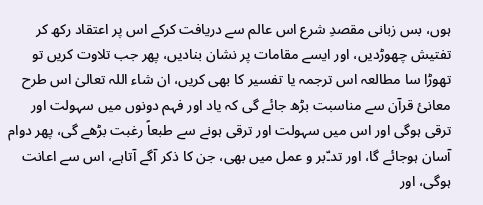ہوں، بس زبانی مقصدِ شرع اس عالم سے دریافت کرکے اس پر اعتقاد رکھ کر تفتیش چھوڑدیں، اور ایسے مقامات پر نشان بنادیں، پھر جب تلاوت کریں تو تھوڑا سا مطالعہ اس ترجمہ یا تفسیر کا بھی کریں، ان شاء اللہ تعالیٰ اس طرح معانیٔ قرآن سے مناسبت بڑھ جائے گی کہ یاد اور فہم دونوں میں سہولت اور ترقی ہوگی اور اس میں سہولت اور ترقی ہونے سے طبعاً رغبت بڑھے گی، پھر دوام آسان ہوجائے گا، اور تد۔ّبر و عمل میں بھی، جن کا ذکر آگے آتاہے، اس سے اعانت ہوگی، اور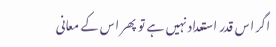اگر اس قدر استعداد نہیں ہے تو پھر اس کے معانی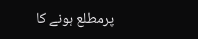پرمطلع ہونے کا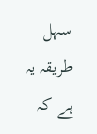سہل طریقہ یہ ہے کہ